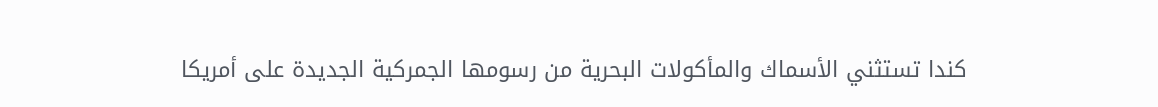كندا تستثني الأسماك والمأكولات البحرية من رسومها الجمركية الجديدة على أمريكا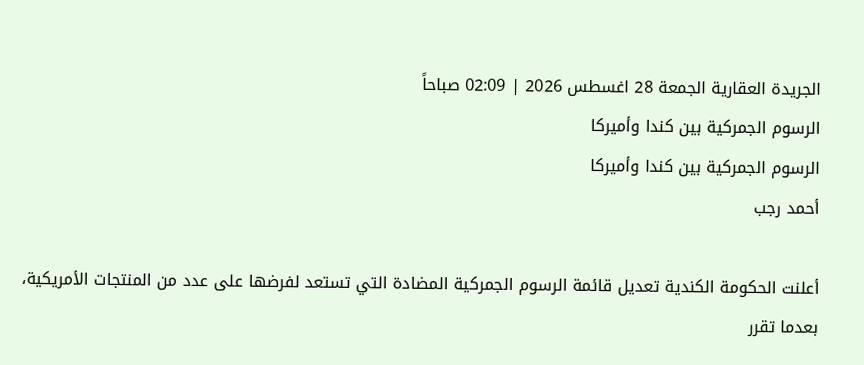الجريدة العقارية الجمعة 28 اغسطس 2026 | 02:09 صباحاً
الرسوم الجمركية بين كندا وأميركا
الرسوم الجمركية بين كندا وأميركا
أحمد رجب

أعلنت الحكومة الكندية تعديل قائمة الرسوم الجمركية المضادة التي تستعد لفرضها على عدد من المنتجات الأمريكية، بعدما تقرر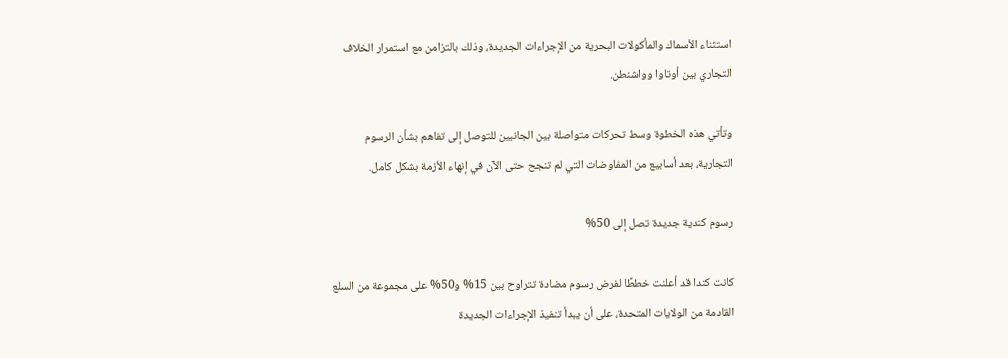استثناء الأسماك والمأكولات البحرية من الإجراءات الجديدة، وذلك بالتزامن مع استمرار الخلاف التجاري بين أوتاوا وواشنطن.

وتأتي هذه الخطوة وسط تحركات متواصلة بين الجانبين للتوصل إلى تفاهم بشأن الرسوم التجارية، بعد أسابيع من المفاوضات التي لم تنجح حتى الآن في إنهاء الأزمة بشكل كامل.

رسوم كندية جديدة تصل إلى 50%

كانت كندا قد أعلنت خططًا لفرض رسوم مضادة تتراوح بين 15% و50% على مجموعة من السلع القادمة من الولايات المتحدة، على أن يبدأ تنفيذ الإجراءات الجديدة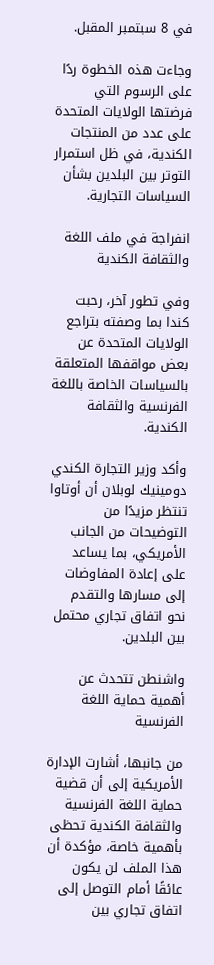في 8 سبتمبر المقبل.

وجاءت هذه الخطوة ردًا على الرسوم التي فرضتها الولايات المتحدة على عدد من المنتجات الكندية، في ظل استمرار التوتر بين البلدين بشأن السياسات التجارية.

انفراجة في ملف اللغة والثقافة الكندية

وفي تطور آخر، رحبت كندا بما وصفته بتراجع الولايات المتحدة عن بعض مواقفها المتعلقة بالسياسات الخاصة باللغة الفرنسية والثقافة الكندية.

وأكد وزير التجارة الكندي دومينيك لوبلان أن أوتاوا تنتظر مزيدًا من التوضيحات من الجانب الأمريكي، بما يساعد على إعادة المفاوضات إلى مسارها والتقدم نحو اتفاق تجاري محتمل بين البلدين.

واشنطن تتحدث عن أهمية حماية اللغة الفرنسية

من جانبها، أشارت الإدارة الأمريكية إلى أن قضية حماية اللغة الفرنسية والثقافة الكندية تحظى بأهمية خاصة، مؤكدة أن هذا الملف لن يكون عائقًا أمام التوصل إلى اتفاق تجاري بين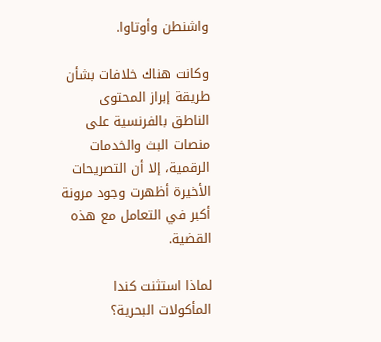واشنطن وأوتاوا.

وكانت هناك خلافات بشأن طريقة إبراز المحتوى الناطق بالفرنسية على منصات البث والخدمات الرقمية، إلا أن التصريحات الأخيرة أظهرت وجود مرونة أكبر في التعامل مع هذه القضية.

لماذا استثنت كندا المأكولات البحرية؟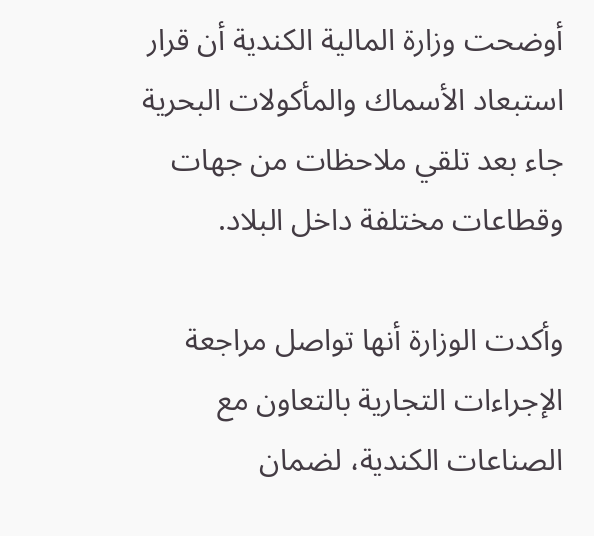أوضحت وزارة المالية الكندية أن قرار استبعاد الأسماك والمأكولات البحرية جاء بعد تلقي ملاحظات من جهات وقطاعات مختلفة داخل البلاد.

وأكدت الوزارة أنها تواصل مراجعة الإجراءات التجارية بالتعاون مع الصناعات الكندية، لضمان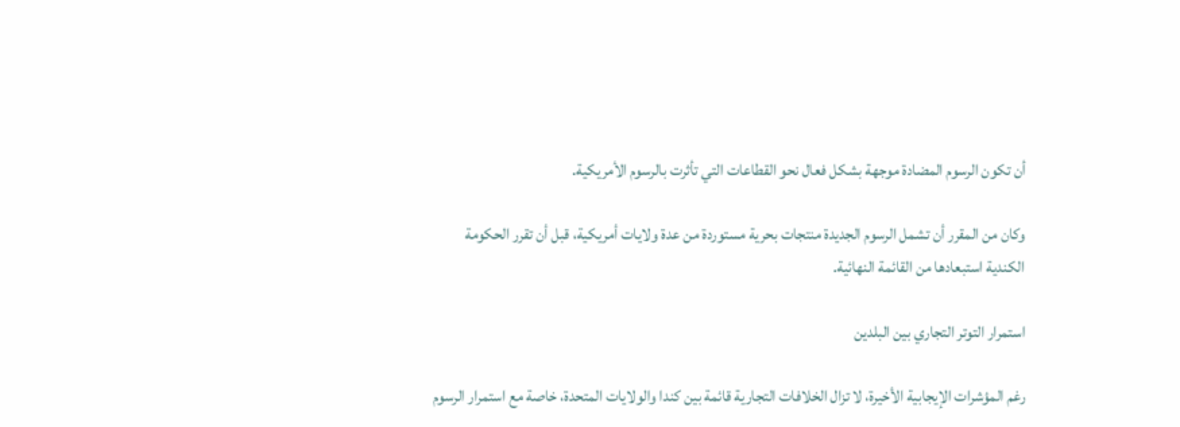أن تكون الرسوم المضادة موجهة بشكل فعال نحو القطاعات التي تأثرت بالرسوم الأمريكية.

وكان من المقرر أن تشمل الرسوم الجديدة منتجات بحرية مستوردة من عدة ولايات أمريكية، قبل أن تقرر الحكومة الكندية استبعادها من القائمة النهائية.

استمرار التوتر التجاري بين البلدين

رغم المؤشرات الإيجابية الأخيرة، لا تزال الخلافات التجارية قائمة بين كندا والولايات المتحدة، خاصة مع استمرار الرسوم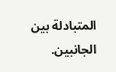المتبادلة بين الجانبين.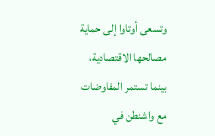وتسعى أوتاوا إلى حماية مصالحها الاقتصادية، بينما تستمر المفاوضات مع واشنطن في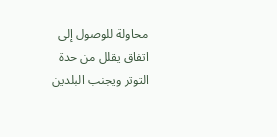محاولة للوصول إلى اتفاق يقلل من حدة التوتر ويجنب البلدين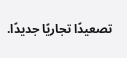تصعيدًا تجاريًا جديدًا.